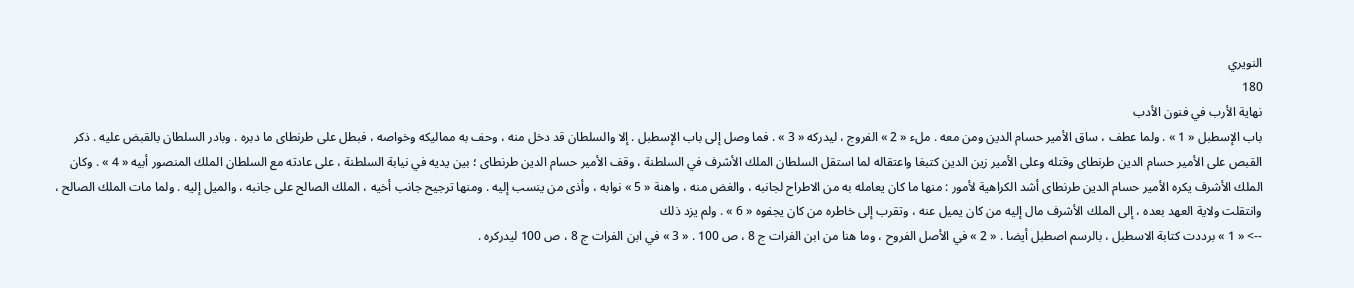النويري
180
نهاية الأرب في فنون الأدب
باب الإسطبل « 1 » . ولما عطف ، ساق الأمير حسام الدين ومن معه . ملء « 2 » الفروج ، ليدركه « 3 » . فما وصل إلى باب الإسطبل . إلا والسلطان قد دخل منه ، وحف به مماليكه وخواصه ، فبطل على طرنطاى ما دبره . وبادر السلطان بالقبض عليه . ذكر القبص على الأمير حسام الدين طرنطاى وقتله وعلى الأمير زين الدين كتبغا واعتقاله لما استقل السلطان الملك الأشرف في السلطنة ، وقف الأمير حسام الدين طرنطاى ؛ بين يديه في نيابة السلطنة ، على عادته مع السلطان الملك المنصور أبيه « 4 » . وكان الملك الأشرف يكره الأمير حسام الدين طرنطاى أشد الكراهية لأمور : منها ما كان يعامله به من الاطراح لجانبه ، والغض منه ، واهنة « 5 » نوابه ، وأذى من ينسب إليه . ومنها ترجيح جانب أخيه ، الملك الصالح على جانبه ، والميل إليه . ولما مات الملك الصالح ، وانتقلت ولاية العهد بعده ، إلى الملك الأشرف مال إليه من كان يميل عنه ، وتقرب إلى خاطره من كان يجفوه « 6 » . ولم يزد ذلك
--> « 1 » برددت كتابة الاسطبل ، بالرسم اصطبل أيضا . « 2 » في الأصل الفروح ، وما هنا من ابن الفرات ج 8 ، ص 100 . « 3 » في ابن الفرات ج 8 ، ص 100 ليدركره .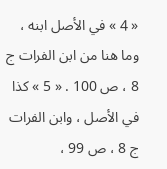« 4 » في الأصل ابنه ، وما هنا من ابن الفرات ج 8 ، ص 100 . « 5 » كذا في الأصل ، وابن الفرات ج 8 ، ص 99 ،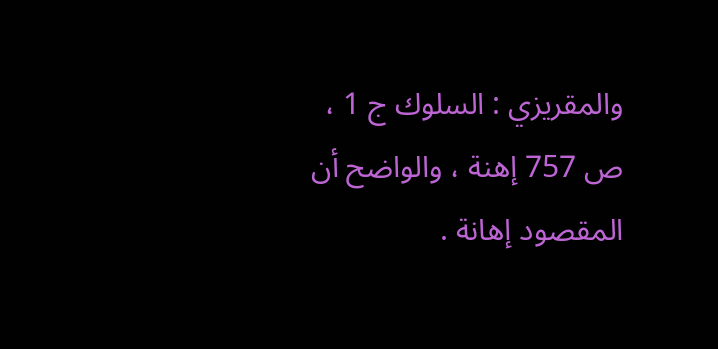والمقريزي : السلوك ج 1 ، ص 757 إهنة ، والواضح أن المقصود إهانة .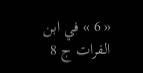« 6 » في ابن الفرات ج 8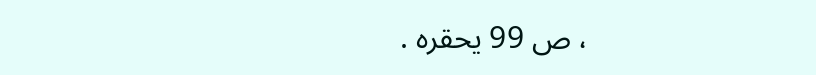، ص 99 يحقره .